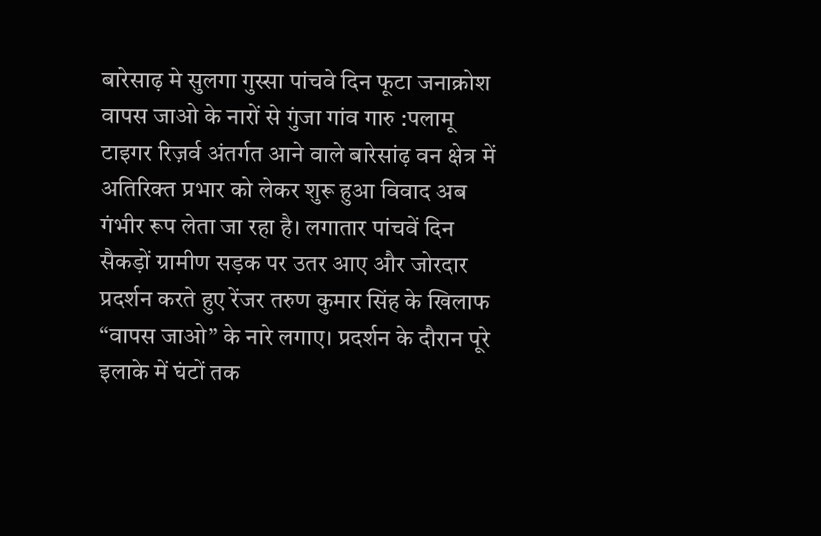बारेसाढ़ मे सुलगा गुस्सा पांचवे दिन फूटा जनाक्रोश वापस जाओ के नारों से गुंजा गांव गारु :पलामू टाइगर रिज़र्व अंतर्गत आने वाले बारेसांढ़ वन क्षेत्र में अतिरिक्त प्रभार को लेकर शुरू हुआ विवाद अब गंभीर रूप लेता जा रहा है। लगातार पांचवें दिन सैकड़ों ग्रामीण सड़क पर उतर आए और जोरदार प्रदर्शन करते हुए रेंजर तरुण कुमार सिंह के खिलाफ “वापस जाओ” के नारे लगाए। प्रदर्शन के दौरान पूरे इलाके में घंटों तक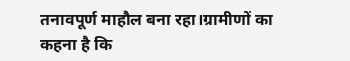तनावपूर्ण माहौल बना रहा।ग्रामीणों का कहना है कि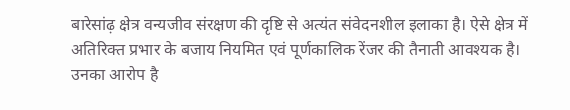बारेसांढ़ क्षेत्र वन्यजीव संरक्षण की दृष्टि से अत्यंत संवेदनशील इलाका है। ऐसे क्षेत्र में अतिरिक्त प्रभार के बजाय नियमित एवं पूर्णकालिक रेंजर की तैनाती आवश्यक है। उनका आरोप है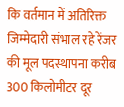कि वर्तमान में अतिरिक्त जिम्मेदारी संभाल रहे रेंजर की मूल पदस्थापना करीब 300 किलोमीटर दूर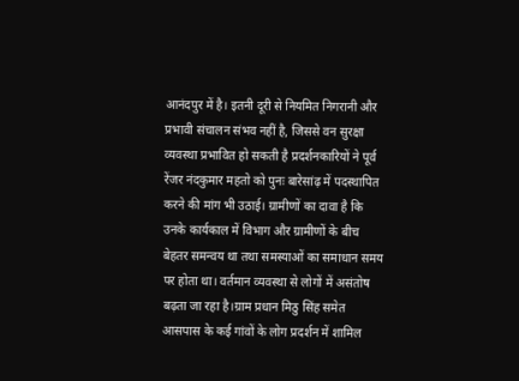आनंदपुर में है। इतनी दूरी से नियमित निगरानी और प्रभावी संचालन संभव नहीं है, जिससे वन सुरक्षा व्यवस्था प्रभावित हो सकती है प्रदर्शनकारियों ने पूर्व रेंजर नंदकुमार महतो को पुनः बारेसांढ़ में पदस्थापित करने की मांग भी उठाई। ग्रामीणों का दावा है कि उनके कार्यकाल में विभाग और ग्रामीणों के बीच बेहतर समन्वय था तथा समस्याओं का समाधान समय पर होता था। वर्तमान व्यवस्था से लोगों में असंतोष बढ़ता जा रहा है।ग्राम प्रधान मिठु सिंह समेत आसपास के कई गांवों के लोग प्रदर्शन में शामिल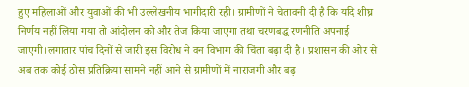हुए महिलाओं और युवाओं की भी उल्लेखनीय भागीदारी रही। ग्रामीणों ने चेतावनी दी है कि यदि शीघ्र निर्णय नहीं लिया गया तो आंदोलन को और तेज किया जाएगा तथा चरणबद्ध रणनीति अपनाई जाएगी।लगातार पांच दिनों से जारी इस विरोध ने वन विभाग की चिंता बढ़ा दी है। प्रशासन की ओर से अब तक कोई ठोस प्रतिक्रिया सामने नहीं आने से ग्रामीणों में नाराजगी और बढ़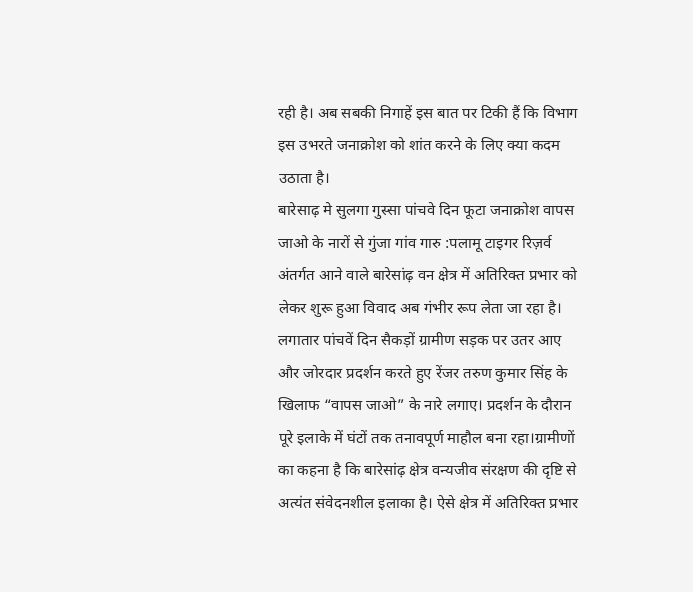रही है। अब सबकी निगाहें इस बात पर टिकी हैं कि विभाग इस उभरते जनाक्रोश को शांत करने के लिए क्या कदम उठाता है।
बारेसाढ़ मे सुलगा गुस्सा पांचवे दिन फूटा जनाक्रोश वापस जाओ के नारों से गुंजा गांव गारु :पलामू टाइगर रिज़र्व अंतर्गत आने वाले बारेसांढ़ वन क्षेत्र में अतिरिक्त प्रभार को लेकर शुरू हुआ विवाद अब गंभीर रूप लेता जा रहा है। लगातार पांचवें दिन सैकड़ों ग्रामीण सड़क पर उतर आए और जोरदार प्रदर्शन करते हुए रेंजर तरुण कुमार सिंह के खिलाफ “वापस जाओ” के नारे लगाए। प्रदर्शन के दौरान पूरे इलाके में घंटों तक तनावपूर्ण माहौल बना रहा।ग्रामीणों का कहना है कि बारेसांढ़ क्षेत्र वन्यजीव संरक्षण की दृष्टि से अत्यंत संवेदनशील इलाका है। ऐसे क्षेत्र में अतिरिक्त प्रभार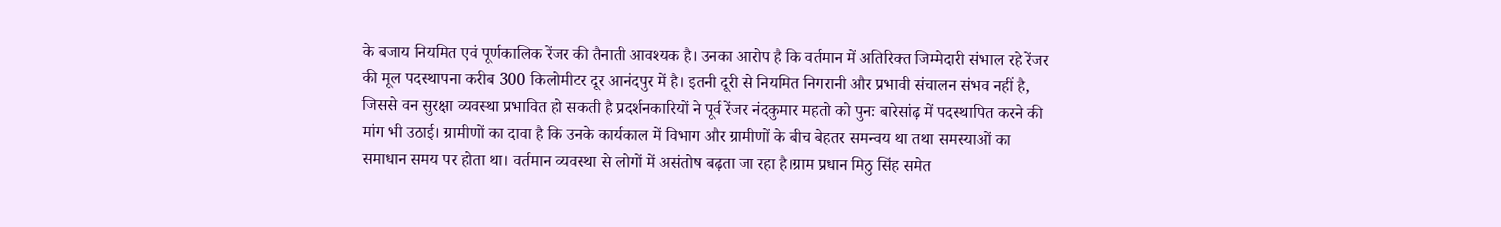के बजाय नियमित एवं पूर्णकालिक रेंजर की तैनाती आवश्यक है। उनका आरोप है कि वर्तमान में अतिरिक्त जिम्मेदारी संभाल रहे रेंजर की मूल पदस्थापना करीब 300 किलोमीटर दूर आनंदपुर में है। इतनी दूरी से नियमित निगरानी और प्रभावी संचालन संभव नहीं है, जिससे वन सुरक्षा व्यवस्था प्रभावित हो सकती है प्रदर्शनकारियों ने पूर्व रेंजर नंदकुमार महतो को पुनः बारेसांढ़ में पदस्थापित करने की मांग भी उठाई। ग्रामीणों का दावा है कि उनके कार्यकाल में विभाग और ग्रामीणों के बीच बेहतर समन्वय था तथा समस्याओं का समाधान समय पर होता था। वर्तमान व्यवस्था से लोगों में असंतोष बढ़ता जा रहा है।ग्राम प्रधान मिठु सिंह समेत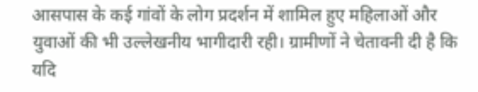आसपास के कई गांवों के लोग प्रदर्शन में शामिल हुए महिलाओं और युवाओं की भी उल्लेखनीय भागीदारी रही। ग्रामीणों ने चेतावनी दी है कि यदि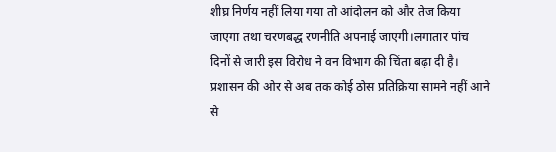शीघ्र निर्णय नहीं लिया गया तो आंदोलन को और तेज किया जाएगा तथा चरणबद्ध रणनीति अपनाई जाएगी।लगातार पांच दिनों से जारी इस विरोध ने वन विभाग की चिंता बढ़ा दी है। प्रशासन की ओर से अब तक कोई ठोस प्रतिक्रिया सामने नहीं आने से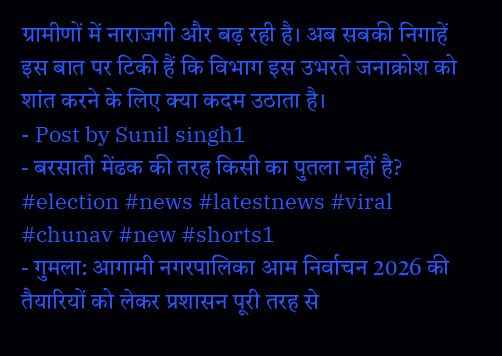ग्रामीणों में नाराजगी और बढ़ रही है। अब सबकी निगाहें इस बात पर टिकी हैं कि विभाग इस उभरते जनाक्रोश को शांत करने के लिए क्या कदम उठाता है।
- Post by Sunil singh1
- बरसाती मेंढक की तरह किसी का पुतला नहीं है? #election #news #latestnews #viral #chunav #new #shorts1
- गुमला: आगामी नगरपालिका आम निर्वाचन 2026 की तैयारियों को लेकर प्रशासन पूरी तरह से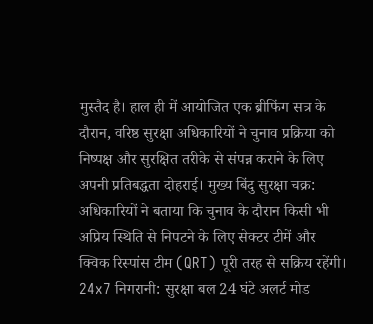मुस्तैद है। हाल ही में आयोजित एक ब्रीफिंग सत्र के दौरान, वरिष्ठ सुरक्षा अधिकारियों ने चुनाव प्रक्रिया को निष्पक्ष और सुरक्षित तरीके से संपन्न कराने के लिए अपनी प्रतिबद्धता दोहराई। मुख्य बिंदु सुरक्षा चक्र: अधिकारियों ने बताया कि चुनाव के दौरान किसी भी अप्रिय स्थिति से निपटने के लिए सेक्टर टीमें और क्विक रिस्पांस टीम (QRT) पूरी तरह से सक्रिय रहेंगी। 24x7 निगरानी: सुरक्षा बल 24 घंटे अलर्ट मोड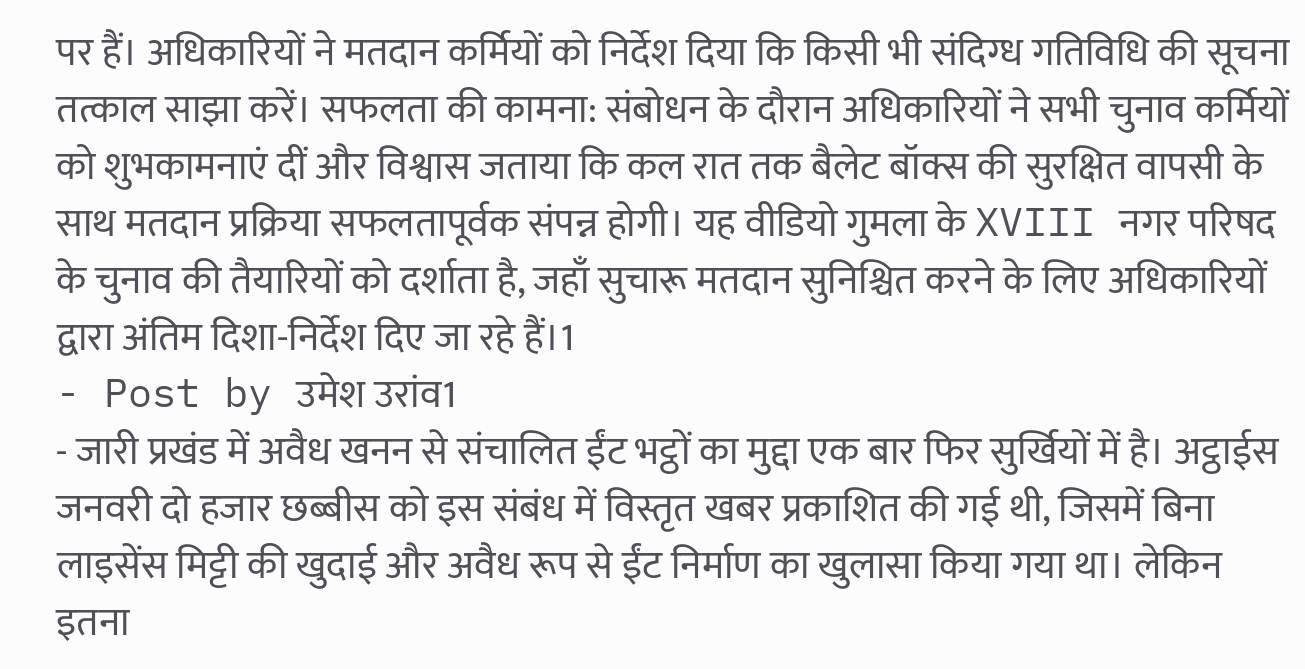पर हैं। अधिकारियों ने मतदान कर्मियों को निर्देश दिया कि किसी भी संदिग्ध गतिविधि की सूचना तत्काल साझा करें। सफलता की कामना: संबोधन के दौरान अधिकारियों ने सभी चुनाव कर्मियों को शुभकामनाएं दीं और विश्वास जताया कि कल रात तक बैलेट बॉक्स की सुरक्षित वापसी के साथ मतदान प्रक्रिया सफलतापूर्वक संपन्न होगी। यह वीडियो गुमला के XVIII नगर परिषद के चुनाव की तैयारियों को दर्शाता है, जहाँ सुचारू मतदान सुनिश्चित करने के लिए अधिकारियों द्वारा अंतिम दिशा-निर्देश दिए जा रहे हैं।1
- Post by उमेश उरांव1
- जारी प्रखंड में अवैध खनन से संचालित ईंट भट्ठों का मुद्दा एक बार फिर सुर्खियों में है। अट्ठाईस जनवरी दो हजार छब्बीस को इस संबंध में विस्तृत खबर प्रकाशित की गई थी, जिसमें बिना लाइसेंस मिट्टी की खुदाई और अवैध रूप से ईंट निर्माण का खुलासा किया गया था। लेकिन इतना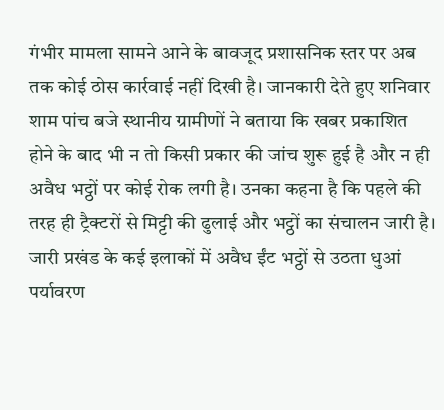गंभीर मामला सामने आने के बावजूद प्रशासनिक स्तर पर अब तक कोई ठोस कार्रवाई नहीं दिखी है। जानकारी देते हुए शनिवार शाम पांच बजे स्थानीय ग्रामीणों ने बताया कि खबर प्रकाशित होने के बाद भी न तो किसी प्रकार की जांच शुरू हुई है और न ही अवैध भट्ठों पर कोई रोक लगी है। उनका कहना है कि पहले की तरह ही ट्रैक्टरों से मिट्टी की ढुलाई और भट्ठों का संचालन जारी है। जारी प्रखंड के कई इलाकों में अवैध ईंट भट्ठों से उठता धुआं पर्यावरण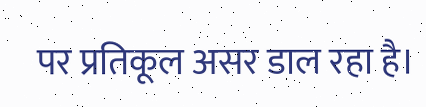पर प्रतिकूल असर डाल रहा है।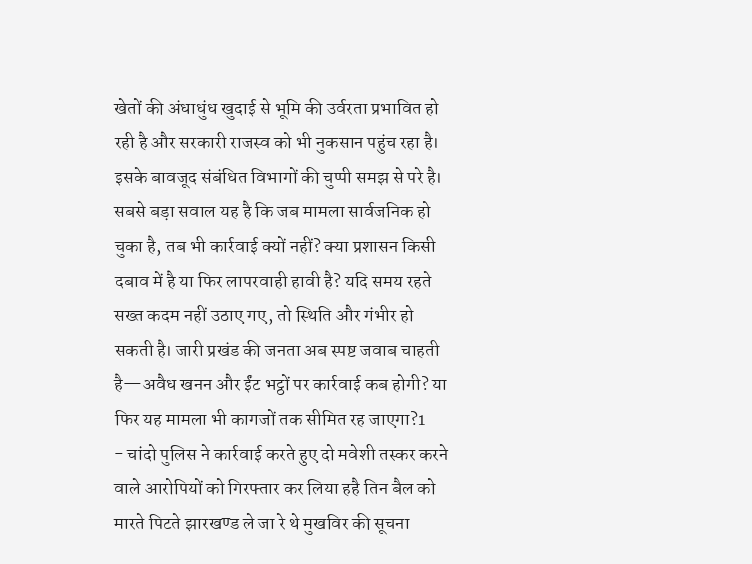खेतों की अंधाधुंध खुदाई से भूमि की उर्वरता प्रभावित हो रही है और सरकारी राजस्व को भी नुकसान पहुंच रहा है। इसके बावजूद संबंधित विभागों की चुप्पी समझ से परे है। सबसे बड़ा सवाल यह है कि जब मामला सार्वजनिक हो चुका है, तब भी कार्रवाई क्यों नहीं? क्या प्रशासन किसी दबाव में है या फिर लापरवाही हावी है? यदि समय रहते सख्त कदम नहीं उठाए गए, तो स्थिति और गंभीर हो सकती है। जारी प्रखंड की जनता अब स्पष्ट जवाब चाहती है—अवैध खनन और ईंट भट्ठों पर कार्रवाई कब होगी? या फिर यह मामला भी कागजों तक सीमित रह जाएगा?1
- चांदो पुलिस ने कार्रवाई करते हुए दो मवेशी तस्कर करने वाले आरोपियों को गिरफ्तार कर लिया हहै तिन बैल को मारते पिटते झारखण्ड ले जा रे थे मुखविर की सूचना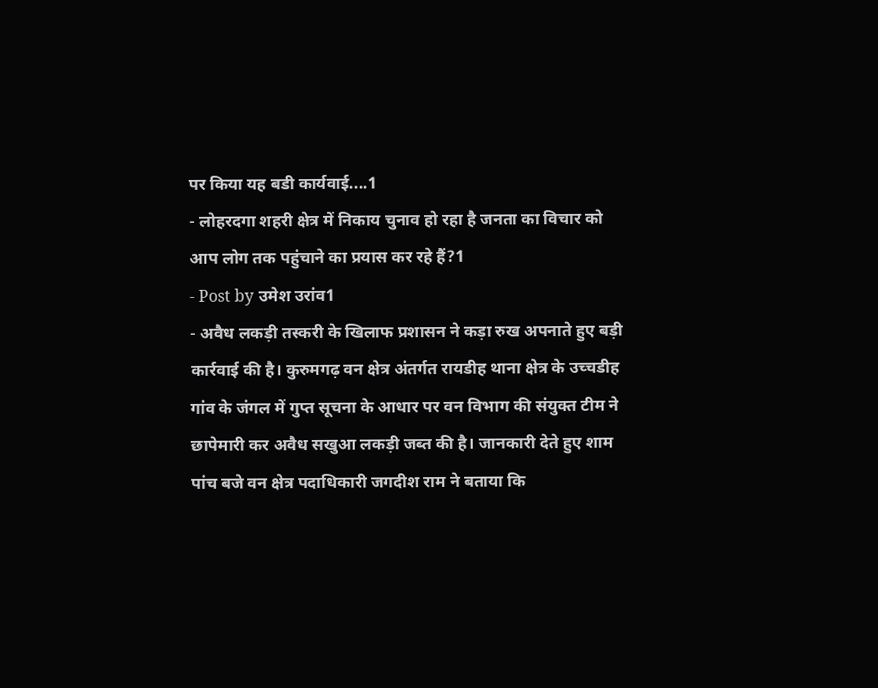पर किया यह बडी कार्यवाई....1
- लोहरदगा शहरी क्षेत्र में निकाय चुनाव हो रहा है जनता का विचार को आप लोग तक पहुंचाने का प्रयास कर रहे हैं?1
- Post by उमेश उरांव1
- अवैध लकड़ी तस्करी के खिलाफ प्रशासन ने कड़ा रुख अपनाते हुए बड़ी कार्रवाई की है। कुरुमगढ़ वन क्षेत्र अंतर्गत रायडीह थाना क्षेत्र के उच्चडीह गांव के जंगल में गुप्त सूचना के आधार पर वन विभाग की संयुक्त टीम ने छापेमारी कर अवैध सखुआ लकड़ी जब्त की है। जानकारी देते हुए शाम पांच बजे वन क्षेत्र पदाधिकारी जगदीश राम ने बताया कि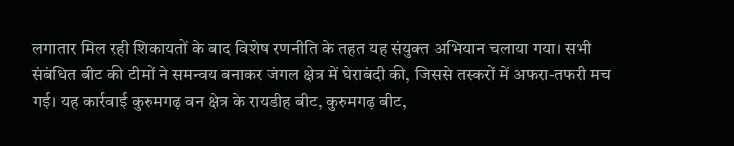लगातार मिल रही शिकायतों के बाद विशेष रणनीति के तहत यह संयुक्त अभियान चलाया गया। सभी संबंधित बीट की टीमों ने समन्वय बनाकर जंगल क्षेत्र में घेराबंदी की, जिससे तस्करों में अफरा-तफरी मच गई। यह कार्रवाई कुरुमगढ़ वन क्षेत्र के रायडीह बीट, कुरुमगढ़ बीट,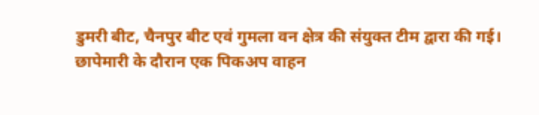डुमरी बीट, चैनपुर बीट एवं गुमला वन क्षेत्र की संयुक्त टीम द्वारा की गई। छापेमारी के दौरान एक पिकअप वाहन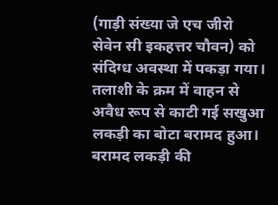(गाड़ी संख्या जे एच जीरो सेवेन सी इकहत्तर चौवन) को संदिग्ध अवस्था में पकड़ा गया। तलाशी के क्रम में वाहन से अवैध रूप से काटी गई सखुआ लकड़ी का बोटा बरामद हुआ। बरामद लकड़ी की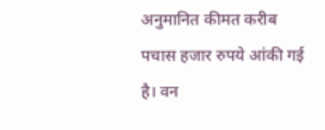अनुमानित कीमत करीब पचास हजार रुपये आंकी गई है। वन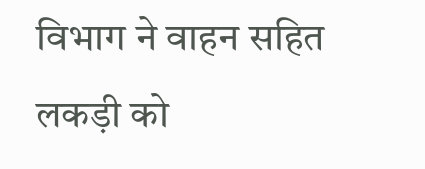विभाग ने वाहन सहित लकड़ी को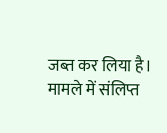जब्त कर लिया है। मामले में संलिप्त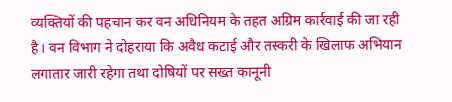व्यक्तियों की पहचान कर वन अधिनियम के तहत अग्रिम कार्रवाई की जा रही है। वन विभाग ने दोहराया कि अवैध कटाई और तस्करी के खिलाफ अभियान लगातार जारी रहेगा तथा दोषियों पर सख्त कानूनी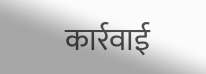कार्रवाई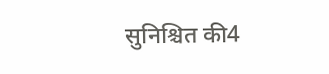सुनिश्चित की4